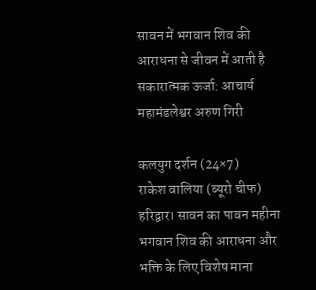सावन में भगवान शिव की आराधना से जीवन में आती है सकारात्मक ऊर्जा: आचार्य महामंडलेश्वर अरुण गिरी

कलयुग दर्शन (24×7)
राकेश वालिया (ब्यूरो चीफ)
हरिद्वार। सावन का पावन महीना भगवान शिव की आराधना और भक्ति के लिए विशेष माना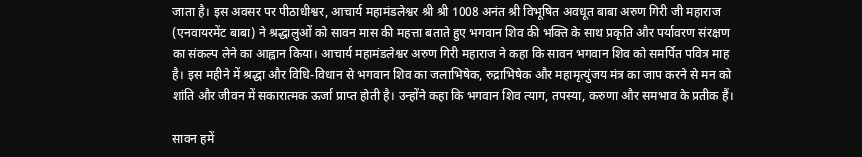जाता है। इस अवसर पर पीठाधीश्वर, आचार्य महामंडलेश्वर श्री श्री 1008 अनंत श्री विभूषित अवधूत बाबा अरुण गिरी जी महाराज (एनवायरमेंट बाबा) ने श्रद्धालुओं को सावन मास की महत्ता बताते हुए भगवान शिव की भक्ति के साथ प्रकृति और पर्यावरण संरक्षण का संकल्प लेने का आह्वान किया। आचार्य महामंडलेश्वर अरुण गिरी महाराज ने कहा कि सावन भगवान शिव को समर्पित पवित्र माह है। इस महीने में श्रद्धा और विधि-विधान से भगवान शिव का जलाभिषेक, रुद्राभिषेक और महामृत्युंजय मंत्र का जाप करने से मन को शांति और जीवन में सकारात्मक ऊर्जा प्राप्त होती है। उन्होंने कहा कि भगवान शिव त्याग, तपस्या, करुणा और समभाव के प्रतीक हैं।

सावन हमें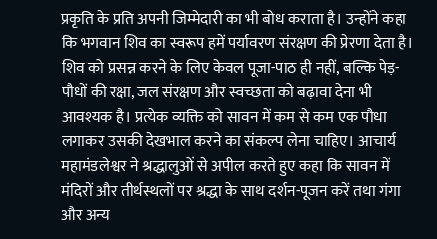प्रकृति के प्रति अपनी जिम्मेदारी का भी बोध कराता है। उन्होंने कहा कि भगवान शिव का स्वरूप हमें पर्यावरण संरक्षण की प्रेरणा देता है। शिव को प्रसन्न करने के लिए केवल पूजा-पाठ ही नहीं, बल्कि पेड़-पौधों की रक्षा, जल संरक्षण और स्वच्छता को बढ़ावा देना भी आवश्यक है। प्रत्येक व्यक्ति को सावन में कम से कम एक पौधा लगाकर उसकी देखभाल करने का संकल्प लेना चाहिए। आचार्य महामंडलेश्वर ने श्रद्धालुओं से अपील करते हुए कहा कि सावन में मंदिरों और तीर्थस्थलों पर श्रद्धा के साथ दर्शन-पूजन करें तथा गंगा और अन्य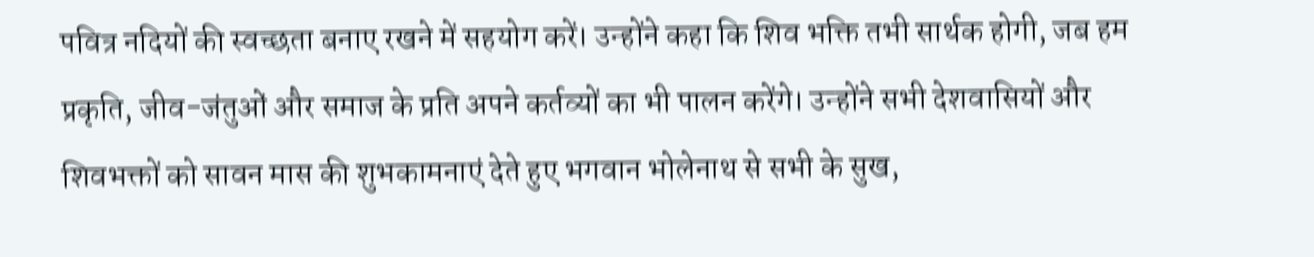पवित्र नदियों की स्वच्छता बनाए रखने में सहयोग करें। उन्होंने कहा कि शिव भक्ति तभी सार्थक होगी, जब हम प्रकृति, जीव-जंतुओं और समाज के प्रति अपने कर्तव्यों का भी पालन करेंगे। उन्होंने सभी देशवासियों और शिवभक्तों को सावन मास की शुभकामनाएं देते हुए भगवान भोलेनाथ से सभी के सुख,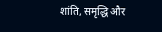शांति, समृद्धि और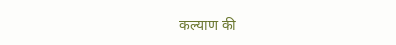कल्याण की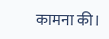कामना की।